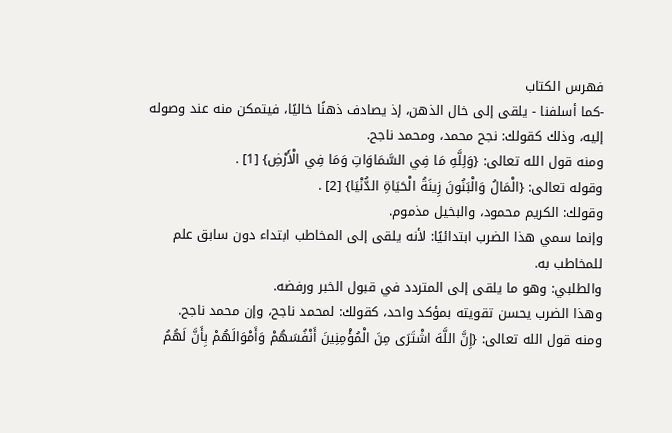فهرس الكتاب
-كما أسلفنا - يلقى إلى خال الذهن، إذ يصادف ذهنًا خاليًا، فيتمكن منه عند وصوله إليه، وذلك كقولك: نجح محمد، ومحمد ناجح.
ومنه قول الله تعالى: {وَلِلَّهِ مَا فِي السَّمَاوَاتِ وَمَا فِي الْأَرْضِ} [1] .
وقوله تعالى: {الْمَالُ وَالْبَنُونَ زِينَةُ الْحَيَاةِ الدُّنْيَا} [2] .
وقولك: الكريم محمود، والبخيل مذموم.
وإنما سمي هذا الضرب ابتدائيًا: لأنه يلقى إلى المخاطب ابتداء دون سابق علم للمخاطب به.
والطلبي: وهو ما يلقى إلى المتردد في قبول الخبر ورفضه.
وهذا الضرب يحسن تقويته بمؤكد واحد، كقولك: لمحمد ناجح، وإن محمد ناجح.
ومنه قول الله تعالى: {إِنَّ اللَّهَ اشْتَرَى مِنَ الْمُؤْمِنِينَ أَنْفُسَهُمْ وَأَمْوَالَهُمْ بِأَنَّ لَهُمُ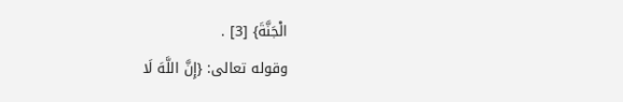الْجَنَّةَ} [3] .
وقوله تعالى: {إِنَّ اللَّهَ لَا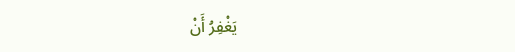يَغْفِرُ أَنْ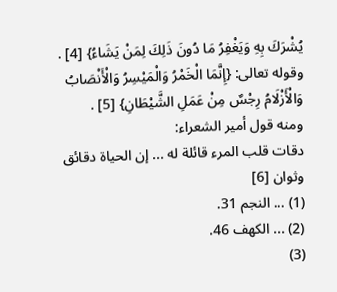يُشْرَكَ بِهِ وَيَغْفِرُ مَا دُونَ ذَلِكَ لِمَنْ يَشَاءُ} [4] .
وقوله تعالى: {إِنَّمَا الْخَمْرُ وَالْمَيْسِرُ وَالْأَنْصَابُ وَالْأَزْلَامُ رِجْسٌ مِنْ عَمَلِ الشَّيْطَانِ} [5] .
ومنه قول أمير الشعراء:
دقات قلب المرء قائلة له ... إن الحياة دقائق وثوان [6]
(1) ... النجم 31.
(2) ... الكهف 46.
(3)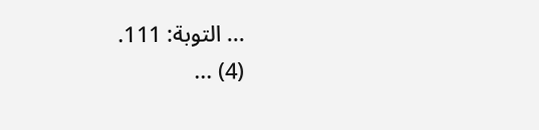... التوبة: 111.
(4) ...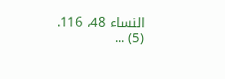النساء 48، 116.
(5) ...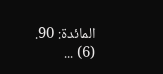المائدة: 90.
(6) ...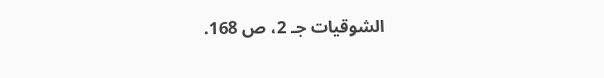الشوقيات جـ 2، ص 168.